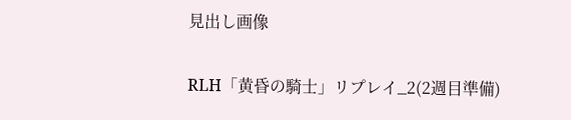見出し画像

RLH「黄昏の騎士」リプレイ_2(2週目準備)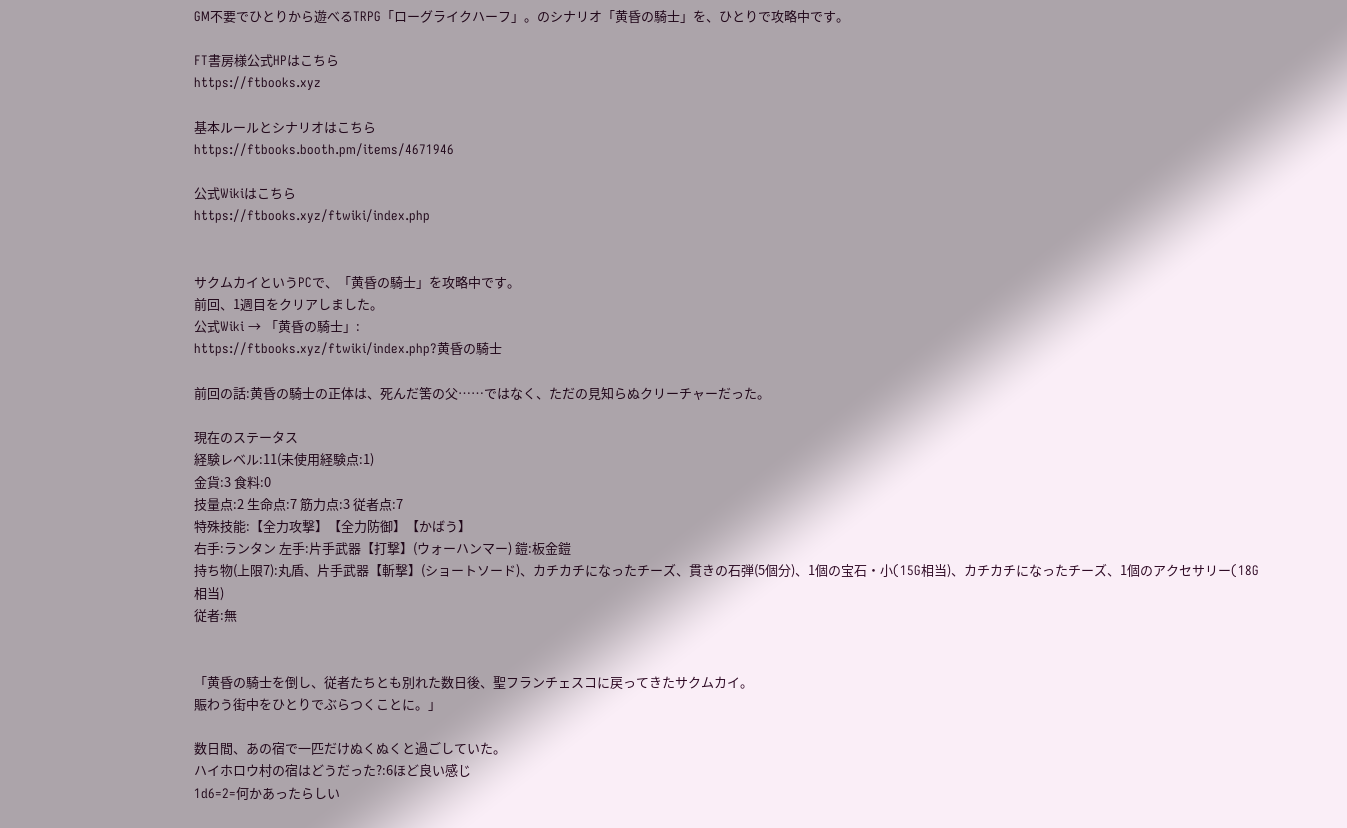GM不要でひとりから遊べるTRPG「ローグライクハーフ」。のシナリオ「黄昏の騎士」を、ひとりで攻略中です。

FT書房様公式HPはこちら
https://ftbooks.xyz

基本ルールとシナリオはこちら
https://ftbooks.booth.pm/items/4671946

公式Wikiはこちら
https://ftbooks.xyz/ftwiki/index.php


サクムカイというPCで、「黄昏の騎士」を攻略中です。
前回、1週目をクリアしました。
公式Wiki → 「黄昏の騎士」:
https://ftbooks.xyz/ftwiki/index.php?黄昏の騎士

前回の話:黄昏の騎士の正体は、死んだ筈の父……ではなく、ただの見知らぬクリーチャーだった。

現在のステータス
経験レベル:11(未使用経験点:1)
金貨:3 食料:0
技量点:2 生命点:7 筋力点:3 従者点:7
特殊技能:【全力攻撃】【全力防御】【かばう】
右手:ランタン 左手:片手武器【打撃】(ウォーハンマー) 鎧:板金鎧
持ち物(上限7):丸盾、片手武器【斬撃】(ショートソード)、カチカチになったチーズ、貫きの石弾(5個分)、1個の宝石・小(15G相当)、カチカチになったチーズ、1個のアクセサリー(18G相当)
従者:無


「黄昏の騎士を倒し、従者たちとも別れた数日後、聖フランチェスコに戻ってきたサクムカイ。
賑わう街中をひとりでぶらつくことに。」

数日間、あの宿で一匹だけぬくぬくと過ごしていた。
ハイホロウ村の宿はどうだった?:6ほど良い感じ
1d6=2=何かあったらしい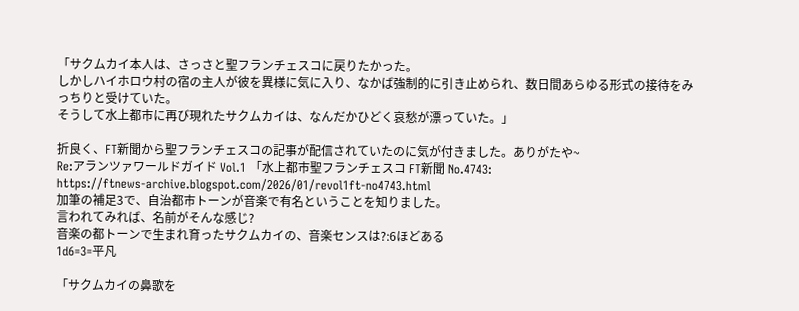「サクムカイ本人は、さっさと聖フランチェスコに戻りたかった。
しかしハイホロウ村の宿の主人が彼を異様に気に入り、なかば強制的に引き止められ、数日間あらゆる形式の接待をみっちりと受けていた。
そうして水上都市に再び現れたサクムカイは、なんだかひどく哀愁が漂っていた。」

折良く、FT新聞から聖フランチェスコの記事が配信されていたのに気が付きました。ありがたや~
Re:アランツァワールドガイド Vol.1 「水上都市聖フランチェスコ FT新聞 No.4743:
https://ftnews-archive.blogspot.com/2026/01/revol1ft-no4743.html
加筆の補足3で、自治都市トーンが音楽で有名ということを知りました。
言われてみれば、名前がそんな感じ?
音楽の都トーンで生まれ育ったサクムカイの、音楽センスは?:6ほどある
1d6=3=平凡

「サクムカイの鼻歌を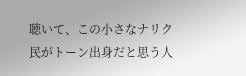聴いて、この小さなナリク民がトーン出身だと思う人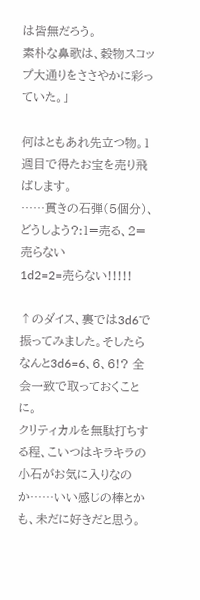は皆無だろう。
素朴な鼻歌は、穀物スコップ大通りをささやかに彩っていた。」

何はともあれ先立つ物。1週目で得たお宝を売り飛ばします。
……貫きの石弾(5個分)、どうしよう?:1=売る、2=売らない
1d2=2=売らない!!!!!

↑のダイス、裏では3d6で振ってみました。そしたらなんと3d6=6、6、6!? 全会一致で取っておくことに。
クリティカルを無駄打ちする程、こいつはキラキラの小石がお気に入りなのか……いい感じの棒とかも、未だに好きだと思う。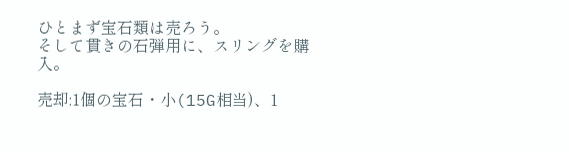ひとまず宝石類は売ろう。
そして貫きの石弾用に、スリングを購入。

売却:1個の宝石・小(15G相当)、1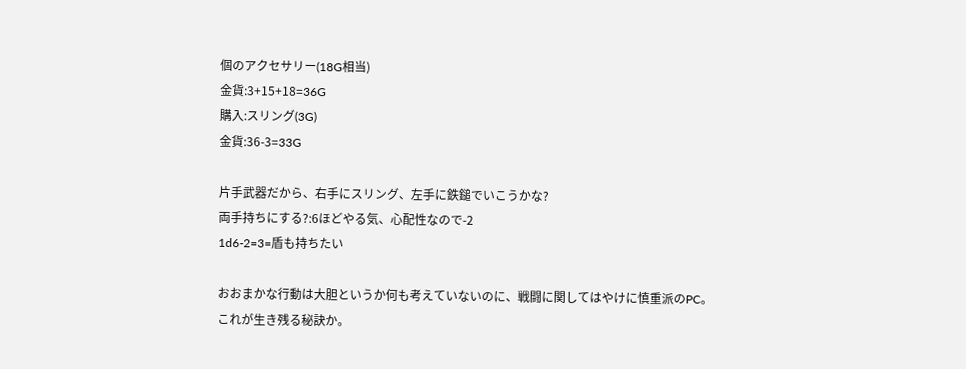個のアクセサリー(18G相当)
金貨:3+15+18=36G
購入:スリング(3G)
金貨:36-3=33G

片手武器だから、右手にスリング、左手に鉄鎚でいこうかな?
両手持ちにする?:6ほどやる気、心配性なので-2
1d6-2=3=盾も持ちたい

おおまかな行動は大胆というか何も考えていないのに、戦闘に関してはやけに慎重派のPC。
これが生き残る秘訣か。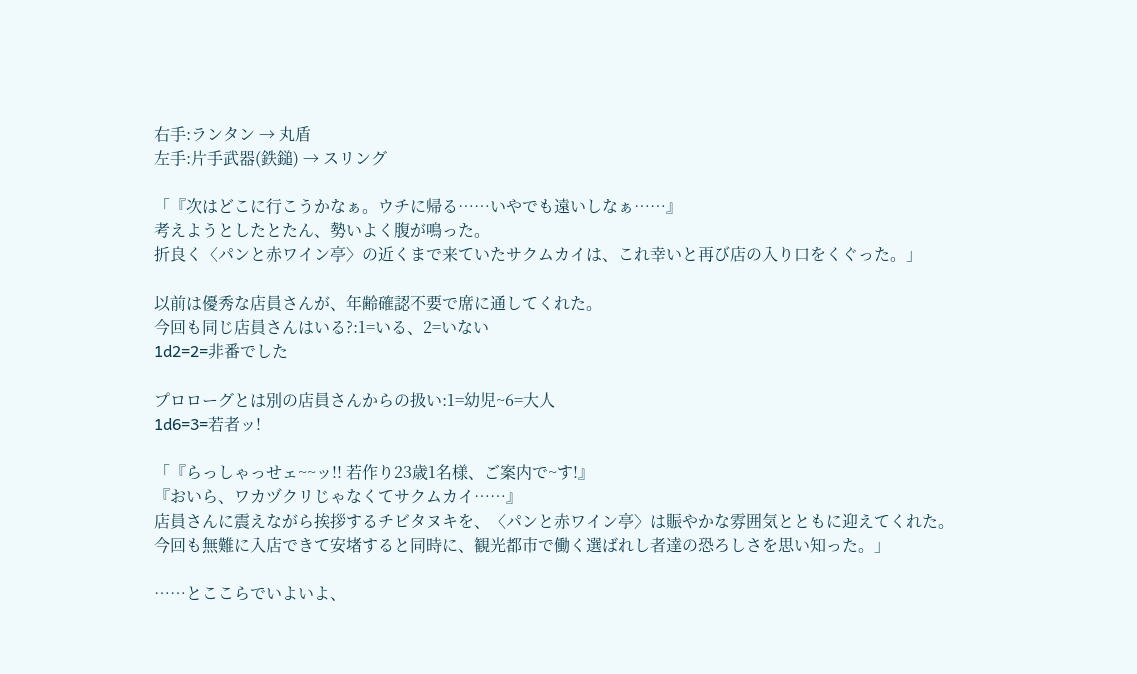右手:ランタン → 丸盾
左手:片手武器(鉄鎚) → スリング

「『次はどこに行こうかなぁ。ウチに帰る……いやでも遠いしなぁ……』
考えようとしたとたん、勢いよく腹が鳴った。
折良く〈パンと赤ワイン亭〉の近くまで来ていたサクムカイは、これ幸いと再び店の入り口をくぐった。」

以前は優秀な店員さんが、年齢確認不要で席に通してくれた。
今回も同じ店員さんはいる?:1=いる、2=いない
1d2=2=非番でした

プロローグとは別の店員さんからの扱い:1=幼児~6=大人
1d6=3=若者ッ!

「『らっしゃっせェ~~ッ!! 若作り23歳1名様、ご案内で~す!』
『おいら、ワカヅクリじゃなくてサクムカイ……』
店員さんに震えながら挨拶するチビタヌキを、〈パンと赤ワイン亭〉は賑やかな雰囲気とともに迎えてくれた。
今回も無難に入店できて安堵すると同時に、観光都市で働く選ばれし者達の恐ろしさを思い知った。」

……とここらでいよいよ、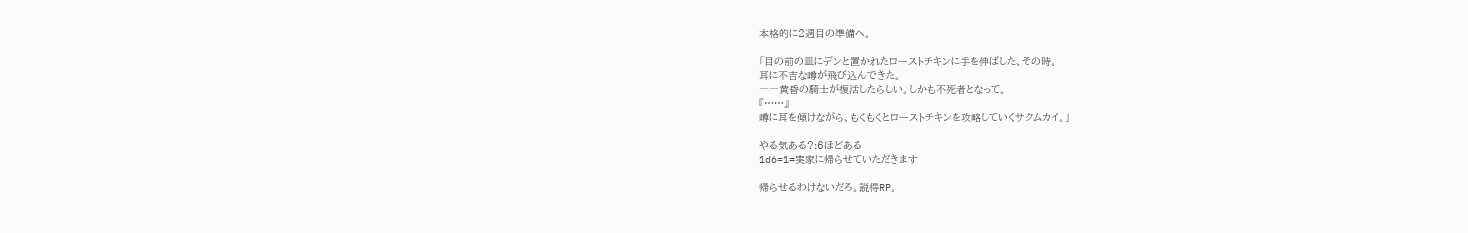本格的に2週目の準備へ。

「目の前の皿にデンと置かれたローストチキンに手を伸ばした、その時。
耳に不吉な噂が飛び込んできた。
――黄昏の騎士が復活したらしい。しかも不死者となって。
『……』
噂に耳を傾けながら、もくもくとローストチキンを攻略していくサクムカイ。」

やる気ある?:6ほどある
1d6=1=実家に帰らせていただきます

帰らせるわけないだろ。説得RP。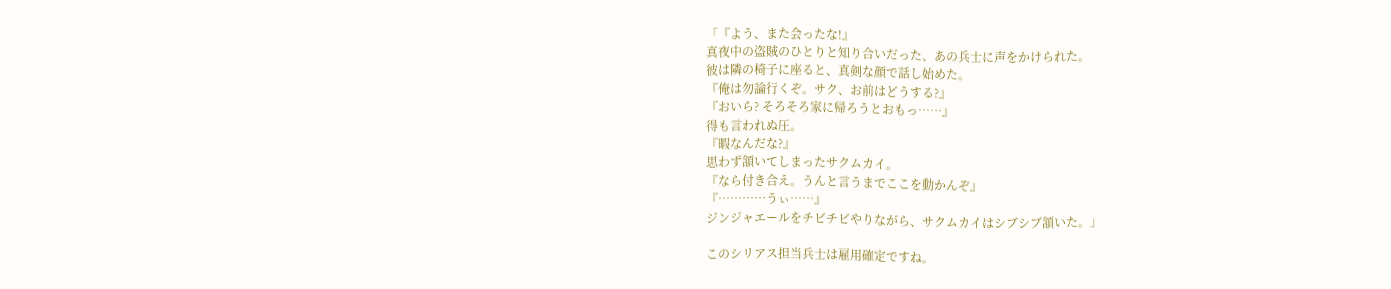「『よう、また会ったな!』
真夜中の盗賊のひとりと知り合いだった、あの兵士に声をかけられた。
彼は隣の椅子に座ると、真剣な顔で話し始めた。
『俺は勿論行くぞ。サク、お前はどうする?』
『おいら? そろそろ家に帰ろうとおもっ……』
得も言われぬ圧。
『暇なんだな?』
思わず頷いてしまったサクムカイ。
『なら付き合え。うんと言うまでここを動かんぞ』
『…………うぃ……』
ジンジャエールをチビチビやりながら、サクムカイはシブシブ頷いた。」

このシリアス担当兵士は雇用確定ですね。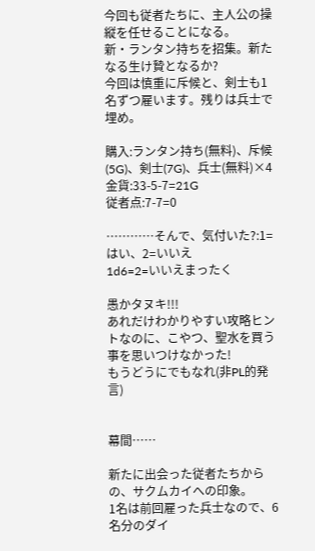今回も従者たちに、主人公の操縦を任せることになる。
新・ランタン持ちを招集。新たなる生け贄となるか?
今回は慎重に斥候と、剣士も1名ずつ雇います。残りは兵士で埋め。

購入:ランタン持ち(無料)、斥候(5G)、剣士(7G)、兵士(無料)×4
金貨:33-5-7=21G
従者点:7-7=0

…………そんで、気付いた?:1=はい、2=いいえ
1d6=2=いいえまったく

愚かタヌキ!!!
あれだけわかりやすい攻略ヒントなのに、こやつ、聖水を買う事を思いつけなかった!
もうどうにでもなれ(非PL的発言)


幕間……

新たに出会った従者たちからの、サクムカイへの印象。
1名は前回雇った兵士なので、6名分のダイ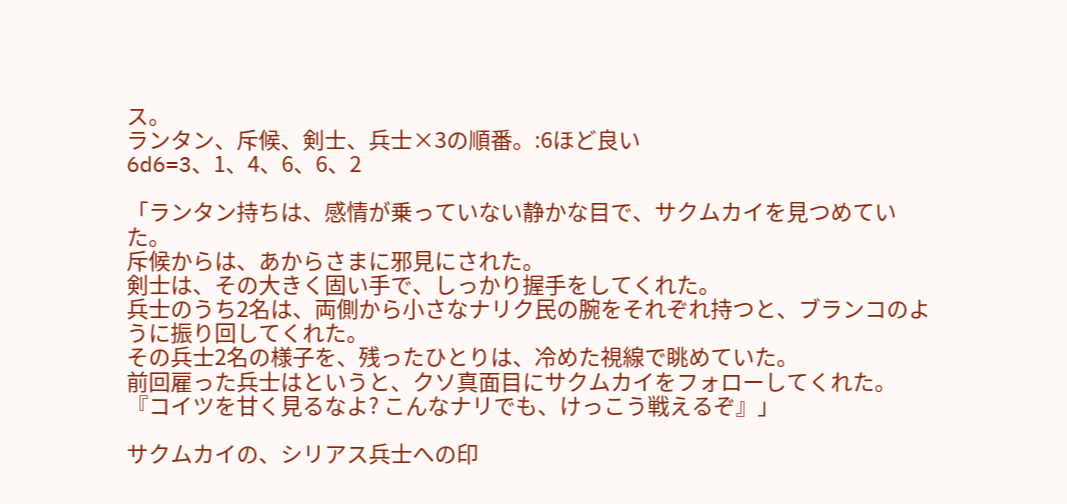ス。
ランタン、斥候、剣士、兵士×3の順番。:6ほど良い
6d6=3、1、4、6、6、2

「ランタン持ちは、感情が乗っていない静かな目で、サクムカイを見つめていた。
斥候からは、あからさまに邪見にされた。
剣士は、その大きく固い手で、しっかり握手をしてくれた。
兵士のうち2名は、両側から小さなナリク民の腕をそれぞれ持つと、ブランコのように振り回してくれた。
その兵士2名の様子を、残ったひとりは、冷めた視線で眺めていた。
前回雇った兵士はというと、クソ真面目にサクムカイをフォローしてくれた。
『コイツを甘く見るなよ? こんなナリでも、けっこう戦えるぞ』」

サクムカイの、シリアス兵士への印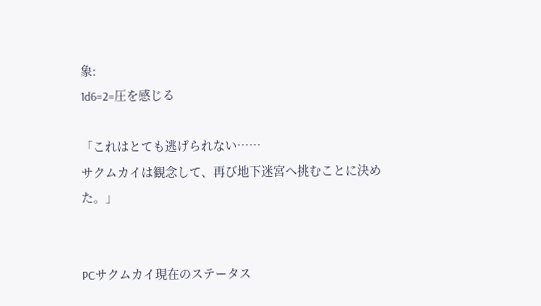象:
1d6=2=圧を感じる

「これはとても逃げられない……
サクムカイは観念して、再び地下迷宮へ挑むことに決めた。」


PCサクムカイ現在のステータス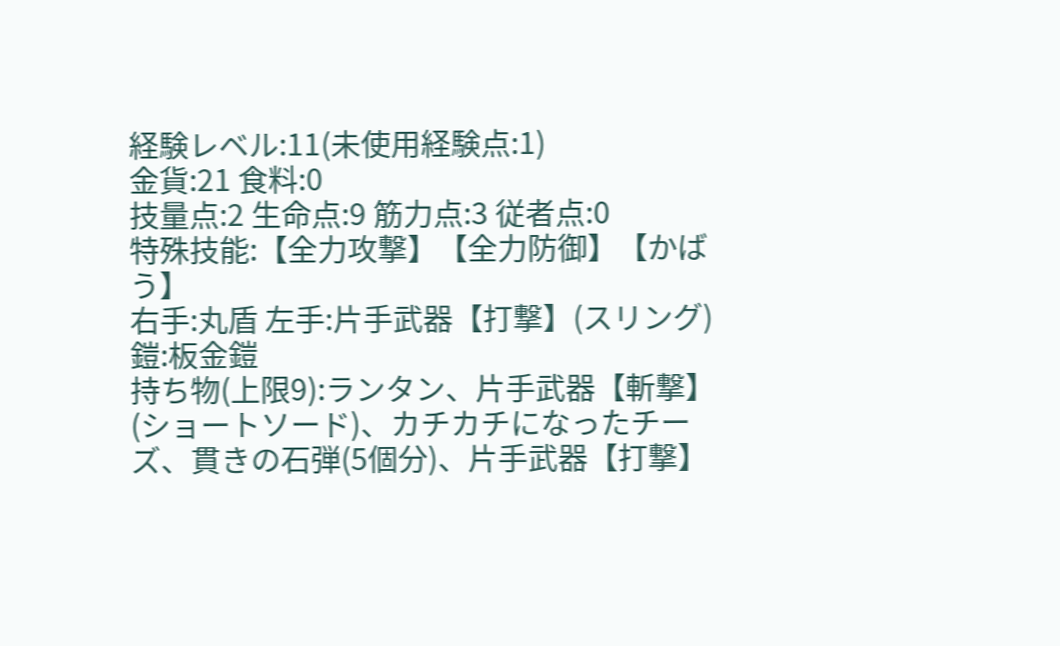経験レベル:11(未使用経験点:1)
金貨:21 食料:0
技量点:2 生命点:9 筋力点:3 従者点:0
特殊技能:【全力攻撃】【全力防御】【かばう】
右手:丸盾 左手:片手武器【打撃】(スリング) 鎧:板金鎧
持ち物(上限9):ランタン、片手武器【斬撃】(ショートソード)、カチカチになったチーズ、貫きの石弾(5個分)、片手武器【打撃】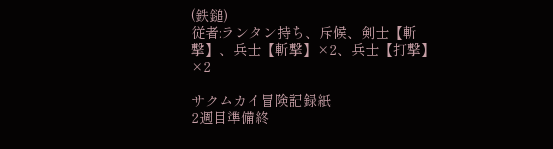(鉄鎚)
従者:ランタン持ち、斥候、剣士【斬撃】、兵士【斬撃】×2、兵士【打撃】×2

サクムカイ冒険記録紙
2週目準備終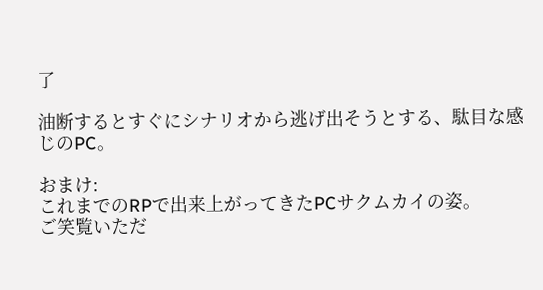了

油断するとすぐにシナリオから逃げ出そうとする、駄目な感じのPC。

おまけ:
これまでのRPで出来上がってきたPCサクムカイの姿。
ご笑覧いただ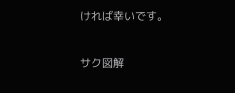ければ幸いです。

サク図解